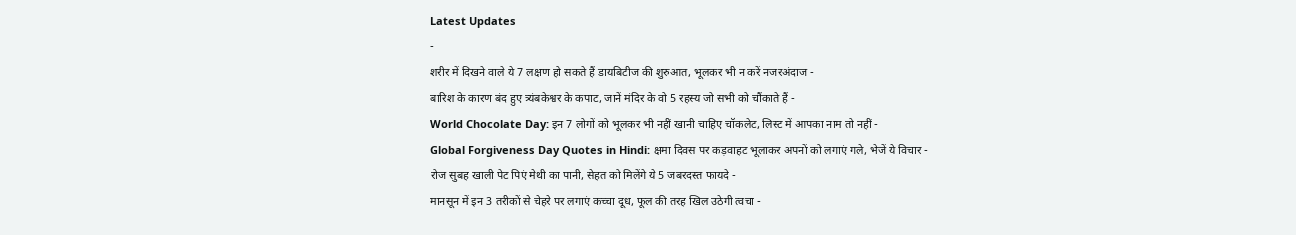Latest Updates
-
शरीर में दिखने वाले ये 7 लक्षण हो सकते हैं डायबिटीज की शुरुआत, भूलकर भी न करें नजरअंदाज -
बारिश के कारण बंद हुए त्र्यंबकेश्वर के कपाट, जानें मंदिर के वो 5 रहस्य जो सभी को चौंकाते हैं -
World Chocolate Day: इन 7 लोगों को भूलकर भी नहीं खानी चाहिए चॉकलेट, लिस्ट में आपका नाम तो नहीं -
Global Forgiveness Day Quotes in Hindi: क्षमा दिवस पर कड़वाहट भूलाकर अपनों को लगाएं गले, भेजें ये विचार -
रोज सुबह खाली पेट पिएं मेथी का पानी, सेहत को मिलेंगे ये 5 जबरदस्त फायदे -
मानसून में इन 3 तरीकों से चेहरे पर लगाएं कच्चा दूध, फूल की तरह खिल उठेगी त्वचा -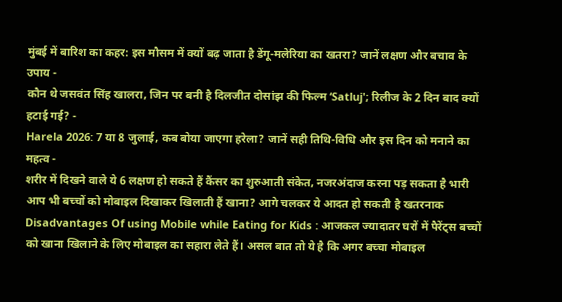मुंबई में बारिश का कहर: इस मौसम में क्यों बढ़ जाता है डेंगू-मलेरिया का खतरा? जानें लक्षण और बचाव के उपाय -
कौन थे जसवंत सिंह खालरा, जिन पर बनी है दिलजीत दोसांझ की फिल्म ‘Satluj'; रिलीज के 2 दिन बाद क्यों हटाई गई? -
Harela 2026: 7 या 8 जुलाई, कब बोया जाएगा हरेला? जानें सही तिथि-विधि और इस दिन को मनाने का महत्व -
शरीर में दिखने वाले ये 6 लक्षण हो सकते हैं कैंसर का शुरुआती संकेत, नजरअंदाज करना पड़ सकता है भारी
आप भी बच्चों को मोबाइल दिखाकर खिलाती हैं खाना? आगे चलकर ये आदत हो सकती है खतरनाक
Disadvantages Of using Mobile while Eating for Kids : आजकल ज्यादातर घरों में पैरेंट्स बच्चों को खाना खिलाने के लिए मोबाइल का सहारा लेते हैं। असल बात तो ये है कि अगर बच्चा मोबाइल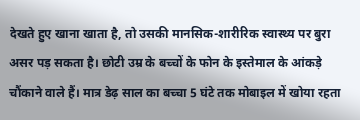देखते हुए खाना खाता है, तो उसकी मानसिक-शारीरिक स्वास्थ्य पर बुरा असर पड़ सकता है। छोटी उम्र के बच्चों के फोन के इस्तेमाल के आंकड़े चौंकाने वाले हैं। मात्र डेढ़ साल का बच्चा 5 घंटे तक मोबाइल में खोया रहता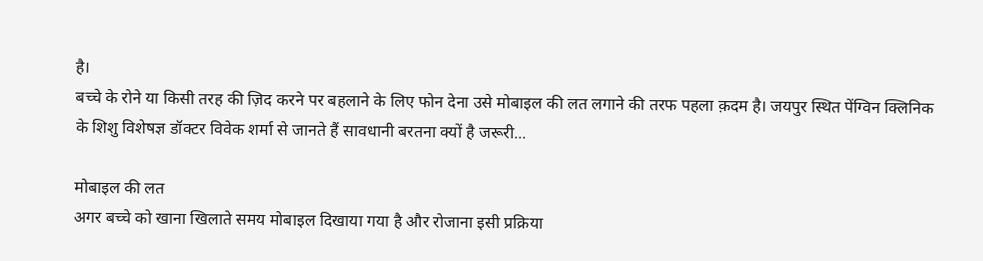है।
बच्चे के रोने या किसी तरह की ज़िद करने पर बहलाने के लिए फोन देना उसे मोबाइल की लत लगाने की तरफ पहला क़दम है। जयपुर स्थित पेंग्विन क्लिनिक के शिशु विशेषज्ञ डॉक्टर विवेक शर्मा से जानते हैं सावधानी बरतना क्यों है जरूरी...

मोबाइल की लत
अगर बच्चे को खाना खिलाते समय मोबाइल दिखाया गया है और रोजाना इसी प्रक्रिया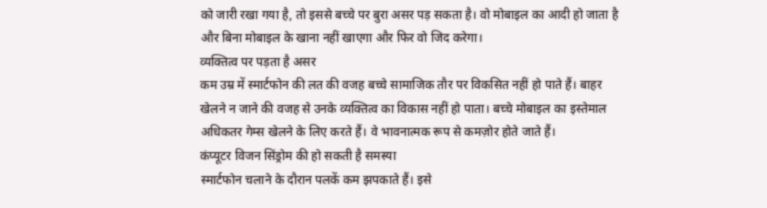को जारी रखा गया है, तो इससे बच्चे पर बुरा असर पड़ सकता है। वो मोबाइल का आदी हो जाता है और बिना मोबाइल के खाना नहीं खाएगा और फिर वो जिद करेगा।
व्यक्तित्व पर पड़ता है असर
कम उम्र में स्मार्टफोन की लत की वजह बच्चे सामाजिक तौर पर विकसित नहीं हो पाते हैं। बाहर खेलने न जाने की वजह से उनके व्यक्तित्व का विकास नहीं हो पाता। बच्चे मोबाइल का इस्तेमाल अधिकतर गेम्स खेलने के लिए करते हैं। वे भावनात्मक रूप से कमज़ोर होते जाते हैं।
कंप्यूटर विजन सिंड्रोम की हो सकती है समस्या
स्मार्टफोन चलाने के दौरान पलकें कम झपकाते हैं। इसे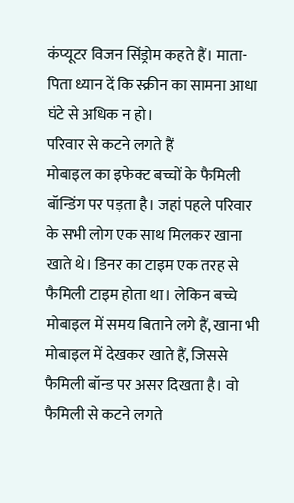कंप्यूटर विजन सिंड्रोम कहते हैं। माता-पिता ध्यान दें कि स्क्रीन का सामना आधा घंटे से अधिक न हो।
परिवार से कटने लगते हैं
मोबाइल का इफेक्ट बच्चों के फैमिली बॉन्डिंग पर पड़ता है। जहां पहले परिवार के सभी लोग एक साथ मिलकर खाना खाते थे। डिनर का टाइम एक तरह से फैमिली टाइम होता था। लेकिन बच्चे मोबाइल में समय बिताने लगे हैं, खाना भी मोबाइल में देखकर खाते हैं, जिससे फैमिली बॉन्ड पर असर दिखता है। वो फैमिली से कटने लगते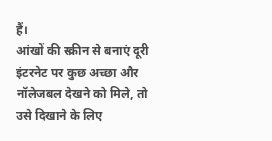हैं।
आंखों की स्क्रीन से बनाएं दूरी
इंटरनेट पर कुछ अच्छा और नॉलेजबल देखने को मिले, तो उसे दिखाने के लिए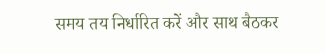समय तय निर्धारित करें और साथ बैठकर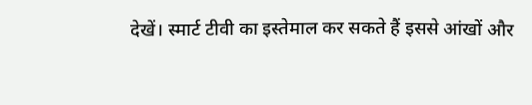देखें। स्मार्ट टीवी का इस्तेमाल कर सकते हैं इससे आंखों और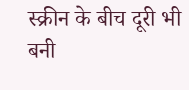स्क्रीन के बीच दूरी भी बनी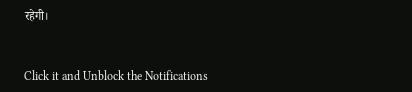रहेगी।



Click it and Unblock the Notifications